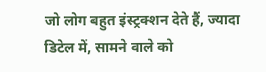जो लोग बहुत इंस्ट्रक्शन देते हैं, ज्यादा डिटेल में, सामने वाले को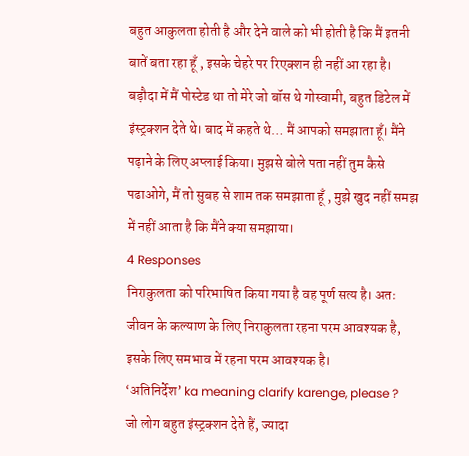बहुत आकुलता होती है और देने वाले को भी होती है कि मैं इतनी बातें बता रहा हूँ , इसके चेहरे पर रिएक्शन ही नहीं आ रहा है।
बड़ौदा में मैं पोस्टेड था तो मेरे जो बॉस थे गोस्वामी, बहुत डिटेल में इंस्ट्रक्शन देते थे। बाद में कहते थे… मैं आपको समझाता हूँ। मैंने पढ़ाने के लिए अप्लाई किया। मुझसे बोले पता नहीं तुम कैसे पढाओगे, मैं तो सुबह से शाम तक समझाता हूँ , मुझे खुद नहीं समझ में नहीं आता है कि मैंने क्या समझाया।
4 Responses
निराकुलता को परिभाषित किया गया है वह पूर्ण सत्य है। अतः जीवन के कल्याण के लिए निराकुलता रहना परम आवश्यक है, इसके लिए समभाव में रहना परम आवश्यक है।
‘अतिनिर्देश’ ka meaning clarify karenge, please ?
जो लोग बहुत इंस्ट्रक्शन देते हैं, ज्यादा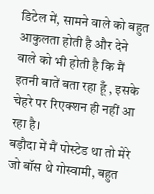डिटेल में, सामने वाले को बहुत आकुलता होती है और देने वाले को भी होती है कि मैं इतनी बातें बता रहा हूँ , इसके चेहरे पर रिएक्शन ही नहीं आ रहा है।
बड़ौदा में मैं पोस्टेड था तो मेरे जो बॉस थे गोस्वामी, बहुत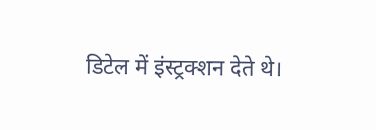डिटेल में इंस्ट्रक्शन देते थे।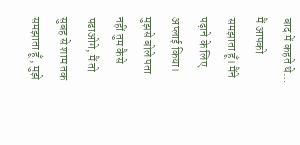बाद में कहते थे… मैं आपको समझाता हूँ। मैंने पढ़ाने के लिए अप्लाई किया। मुझसे बोले पता नहीं तुम कैसे पढाओगे, मैं तो सुबह से शाम तक समझाता हूँ , मुझे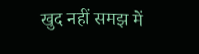खुद नहीं समझ में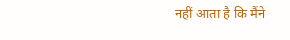नहीं आता है कि मैंने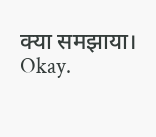क्या समझाया।
Okay.